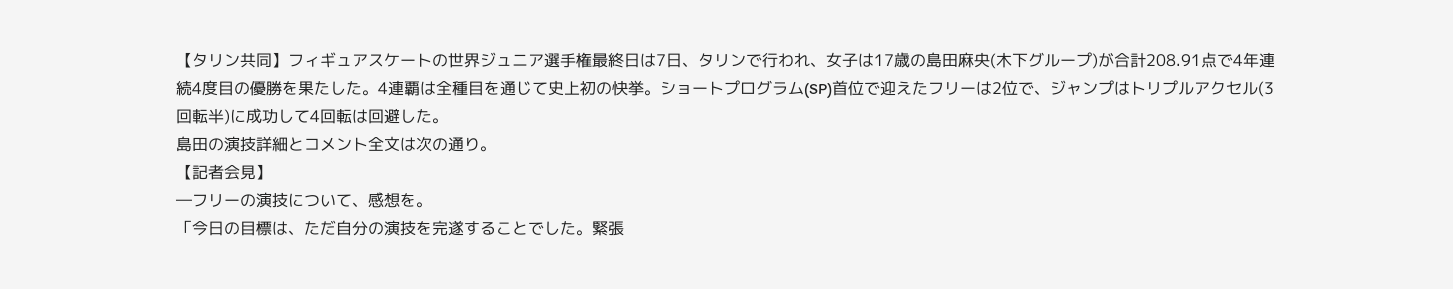【タリン共同】フィギュアスケートの世界ジュニア選手権最終日は7日、タリンで行われ、女子は17歳の島田麻央(木下グループ)が合計208.91点で4年連続4度目の優勝を果たした。4連覇は全種目を通じて史上初の快挙。ショートプログラム(SP)首位で迎えたフリーは2位で、ジャンプはトリプルアクセル(3回転半)に成功して4回転は回避した。
島田の演技詳細とコメント全文は次の通り。
【記者会見】
―フリーの演技について、感想を。
「今日の目標は、ただ自分の演技を完遂することでした。緊張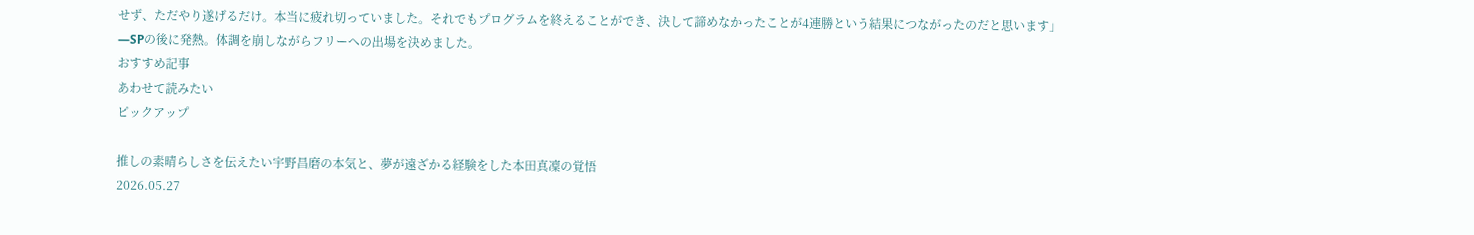せず、ただやり遂げるだけ。本当に疲れ切っていました。それでもプログラムを終えることができ、決して諦めなかったことが4連勝という結果につながったのだと思います」
―SPの後に発熱。体調を崩しながらフリーへの出場を決めました。
おすすめ記事
あわせて読みたい
ピックアップ

推しの素晴らしさを伝えたい宇野昌磨の本気と、夢が遠ざかる経験をした本田真凜の覚悟
2026.05.27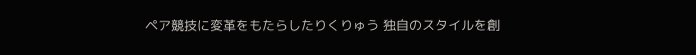ペア競技に変革をもたらしたりくりゅう 独自のスタイルを創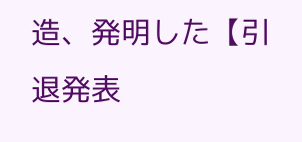造、発明した【引退発表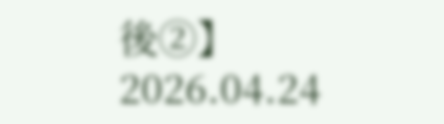後②】
2026.04.24